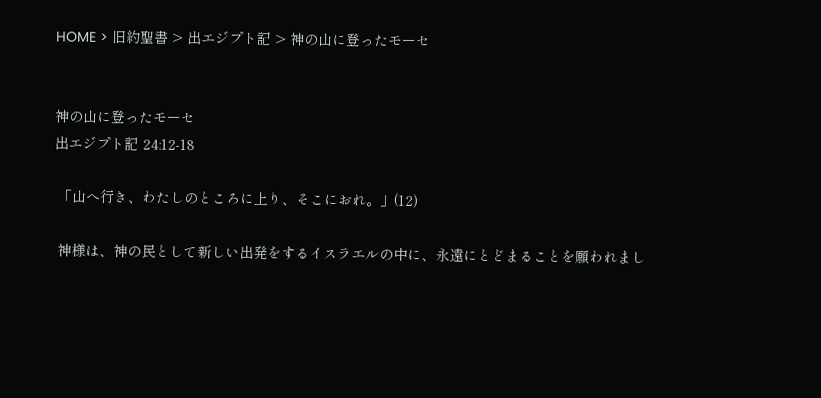HOME > 旧約聖書 > 出エジプト記 > 神の山に登ったモーセ


神の山に登ったモーセ
出エジプト記 24:12-18

 「山へ行き、わたしのところに上り、そこにおれ。」(12)

 神様は、神の民として新しい出発をするイスラエルの中に、永遠にとどまることを願われまし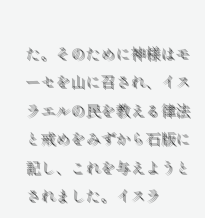た。そのために神様はモーセを山に召され、イスラエルの民を教える律法と戒めをみずから石版に記し、これを与えようとされました。イスラ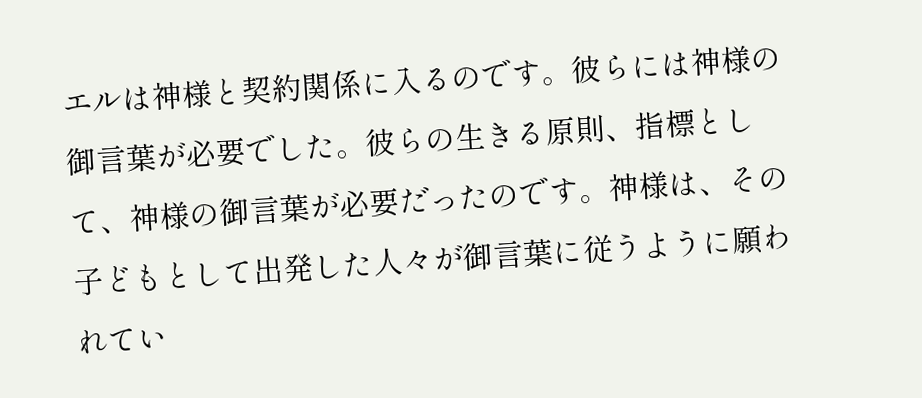エルは神様と契約関係に入るのです。彼らには神様の御言葉が必要でした。彼らの生きる原則、指標として、神様の御言葉が必要だったのです。神様は、その子どもとして出発した人々が御言葉に従うように願われてい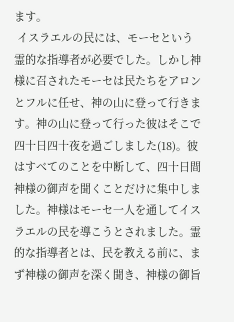ます。
 イスラエルの民には、モーセという霊的な指導者が必要でした。しかし神様に召されたモーセは民たちをアロンとフルに任せ、神の山に登って行きます。神の山に登って行った彼はそこで四十日四十夜を過ごしました(18)。彼はすべてのことを中断して、四十日間神様の御声を聞くことだけに集中しました。神様はモーセ一人を通してイスラエルの民を導こうとされました。霊的な指導者とは、民を教える前に、まず神様の御声を深く聞き、神様の御旨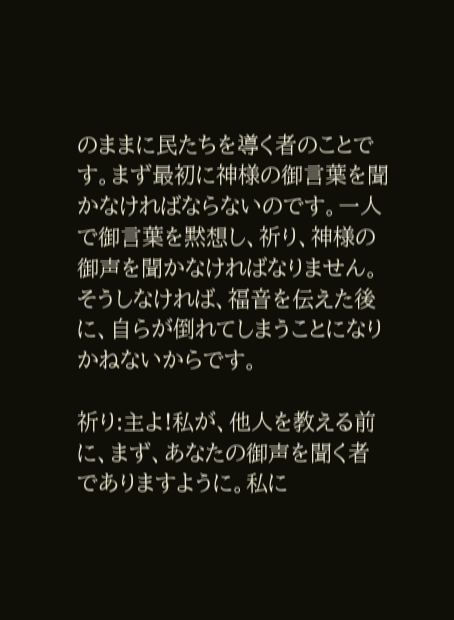のままに民たちを導く者のことです。まず最初に神様の御言葉を聞かなければならないのです。一人で御言葉を黙想し、祈り、神様の御声を聞かなければなりません。そうしなければ、福音を伝えた後に、自らが倒れてしまうことになりかねないからです。

祈り:主よ!私が、他人を教える前に、まず、あなたの御声を聞く者でありますように。私に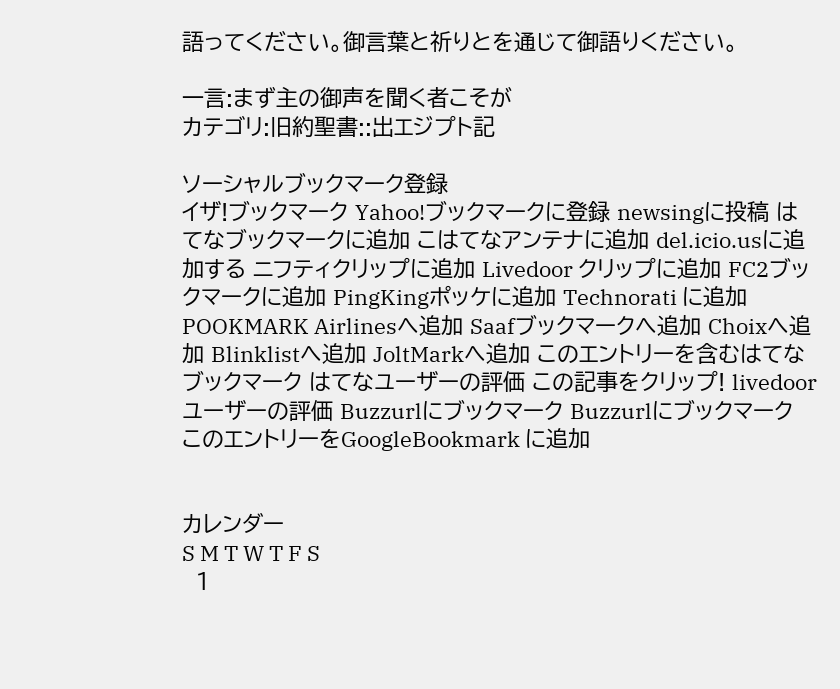語ってください。御言葉と祈りとを通じて御語りください。

一言:まず主の御声を聞く者こそが
カテゴリ:旧約聖書::出エジプト記

ソーシャルブックマーク登録
イザ!ブックマーク Yahoo!ブックマークに登録 newsingに投稿 はてなブックマークに追加 こはてなアンテナに追加 del.icio.usに追加する ニフティクリップに追加 Livedoor クリップに追加 FC2ブックマークに追加 PingKingポッケに追加 Technorati に追加 POOKMARK Airlinesへ追加 Saafブックマークへ追加 Choixへ追加 Blinklistへ追加 JoltMarkへ追加 このエントリーを含むはてなブックマーク はてなユーザーの評価 この記事をクリップ! livedoorユーザーの評価 Buzzurlにブックマーク Buzzurlにブックマーク このエントリーをGoogleBookmark に追加


カレンダー
S M T W T F S
  1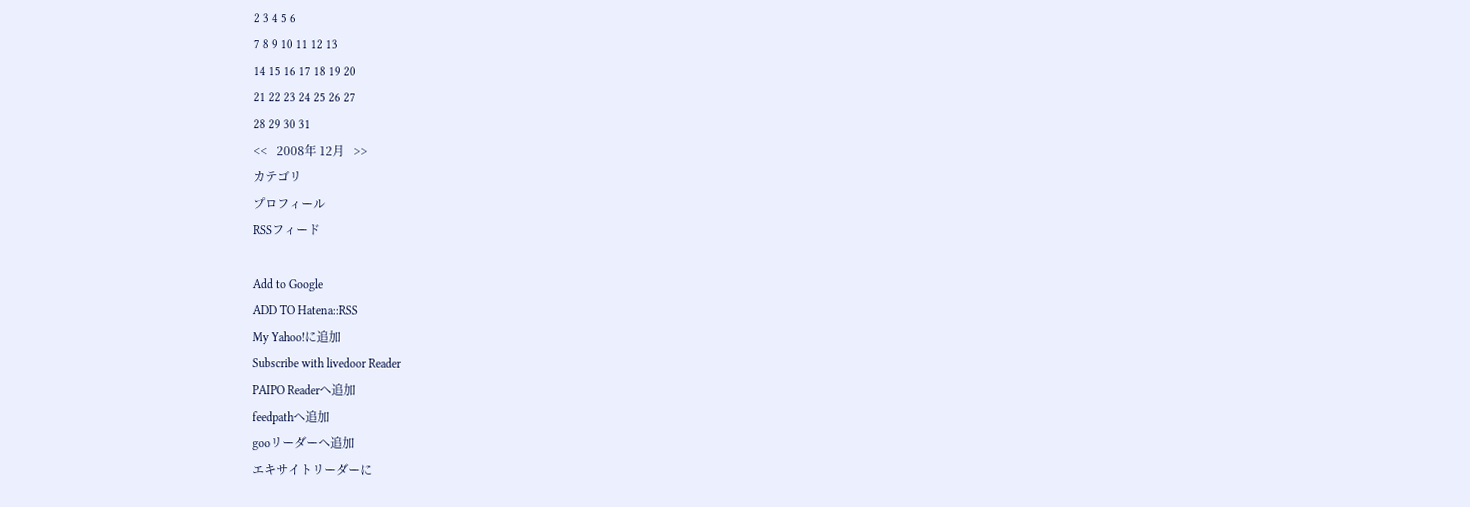2 3 4 5 6
7 8 9 10 11 12 13
14 15 16 17 18 19 20
21 22 23 24 25 26 27
28 29 30 31
<<   2008年 12月   >>
カテゴリ
プロフィール
RSSフィード

Add to Google
ADD TO Hatena::RSS
My Yahoo!に追加
Subscribe with livedoor Reader
PAIPO Readerへ追加
feedpathへ追加
gooリーダーへ追加
エキサイトリーダーに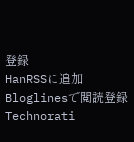登録
HanRSSに追加
Bloglinesで閲読登録
Technorati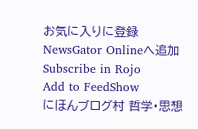お気に入りに登録
NewsGator Onlineへ追加
Subscribe in Rojo
Add to FeedShow
にほんブログ村 哲学・思想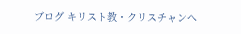ブログ キリスト教・クリスチャンへ